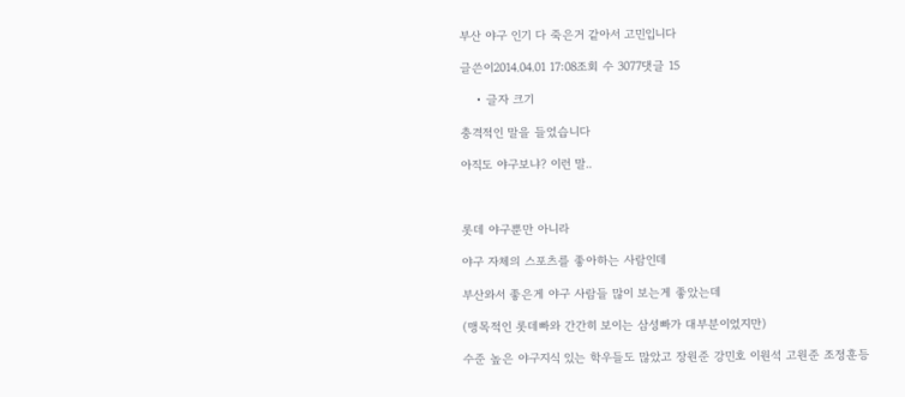부산 야구 인기 다 죽은거 같아서 고민입니다

글쓴이2014.04.01 17:08조회 수 3077댓글 15

    • 글자 크기

충격적인 말을 들었습니다

아직도 야구보냐? 이런 말..



롯데 야구뿐만 아니라

야구 자체의 스포츠를 좋아하는 사람인데

부산와서 좋은게 야구 사람들 많이 보는게 좋았는데

(맹목적인 롯데빠와 간간히 보이는 삼성빠가 대부분이었지만)

수준 높은 야구지식 있는 학우들도 많았고 장원준 강민호 이원석 고원준 조정훈등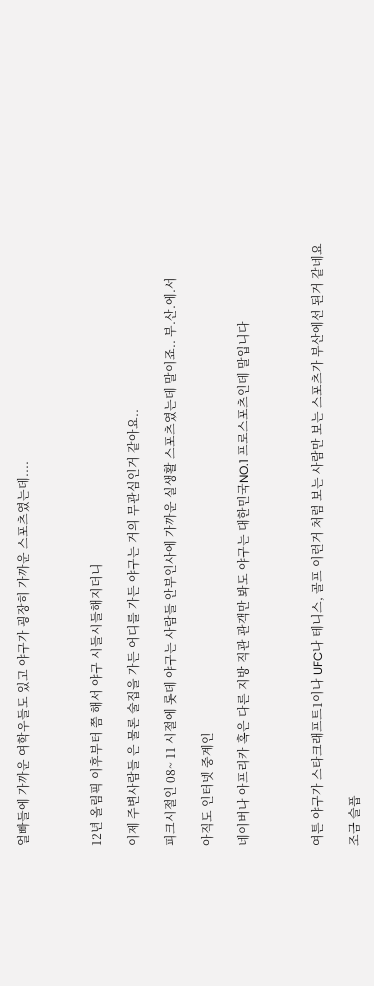얼빠들에 가까운 여학우들도 있고 야구가 굉장히 가까운 스포츠였는데....



12년 올림픽 이후부터 쯤 해서 야구 시들시들해지더니

이제 주변사람들 은 물론 술집을 가든 어디를 가든 야구는 거의 무관심인거 같아요..

피크시절인 08~ 11 시절에 롯데 야구는 사람들 안부인사에 가까운 실생활 스포츠였는데 말이죠.. 부.산.에.서

아직도 인터넷 중계인

네이버나 아프리카 혹은 다른 지방 직관 관객만 봐도 야구는 대한민국NO.1 프로스포츠인데 말입니다



여튼 야구가 스타크래프트1이나 UFC나 테니스, 골프 이런거 처럼 보는 사람만 보는 스포츠가 부산에선 된거 같네요

조금 슬픕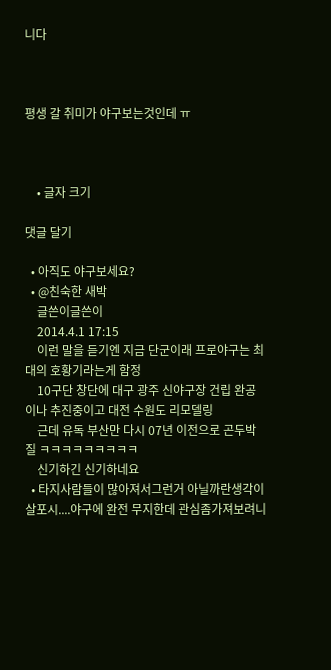니다



평생 갈 취미가 야구보는것인데 ㅠ



    • 글자 크기

댓글 달기

  • 아직도 야구보세요?
  • @친숙한 새박
    글쓴이글쓴이
    2014.4.1 17:15
    이런 말을 듣기엔 지금 단군이래 프로야구는 최대의 호황기라는게 함정
    10구단 창단에 대구 광주 신야구장 건립 완공이나 추진중이고 대전 수원도 리모델링
    근데 유독 부산만 다시 07년 이전으로 곤두박질 ㅋㅋㅋㅋㅋㅋㅋㅋㅋ
    신기하긴 신기하네요
  • 타지사람들이 많아져서그런거 아닐까란생각이 살포시....야구에 완전 무지한데 관심좀가져보려니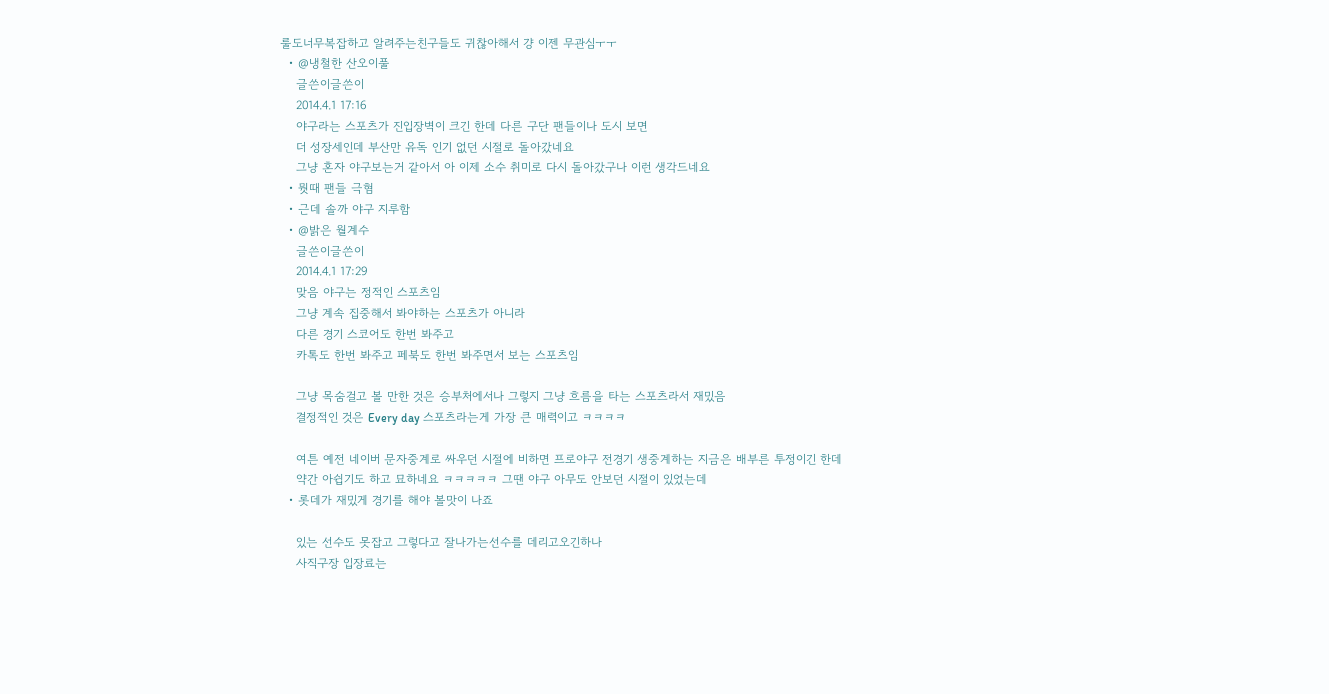룰도너무복잡하고 알려주는친구들도 귀찮아해서 걍 이젠 무관심ㅜㅜ
  • @냉철한 산오이풀
    글쓴이글쓴이
    2014.4.1 17:16
    야구라는 스포츠가 진입장벽이 크긴 한데 다른 구단 팬들이나 도시 보면
    더 성장세인데 부산만 유독 인기 없던 시절로 돌아갔네요
    그냥 혼자 야구보는거 같아서 아 이제 소수 취미로 다시 돌아갔구나 이런 생각드네요
  • 뭣때 팬들 극혐
  • 근데 솔까 야구 지루함
  • @밝은 월계수
    글쓴이글쓴이
    2014.4.1 17:29
    맞음 야구는 정적인 스포츠임
    그냥 계속 집중해서 봐야하는 스포츠가 아니라
    다른 경기 스코어도 한번 봐주고
    카톡도 한번 봐주고 페북도 한번 봐주면서 보는 스포츠임

    그냥 목숨걸고 볼 만한 것은 승부처에서나 그렇지 그냥 흐름을 타는 스포츠라서 재밌음
    결정적인 것은 Every day 스포츠라는게 가장 큰 매력이고 ㅋㅋㅋㅋ

    여튼 예전 네이버 문자중계로 싸우던 시절에 비하면 프로야구 전경기 생중계하는 지금은 배부른 투정이긴 한데
    약간 아쉽기도 하고 묘하네요 ㅋㅋㅋㅋㅋ 그땐 야구 아무도 안보던 시절이 있었는데
  • 롯데가 재밌게 경기를 해야 볼맛이 나죠

    있는 선수도 못잡고 그렇다고 잘나가는선수를 데리고오긴하나
    사직구장 입장료는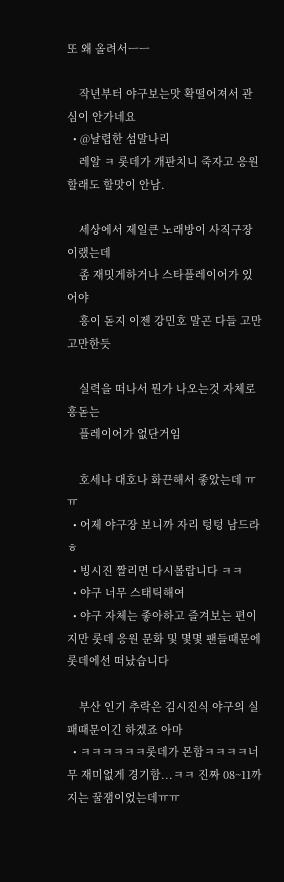또 왜 올려서ㅡㅡ

    작년부터 야구보는맛 확떨어져서 관심이 안가네요
  • @날렵한 섬말나리
    레알 ㅋ 롯데가 개판치니 죽자고 응원 할래도 할맛이 안남.

    세상에서 제일큰 노래방이 사직구장이랬는데
    좀 재밋게하거나 스타플레이어가 있어야
    흥이 돋지 이젠 강민호 말곤 다들 고만고만한듯

    실력을 떠나서 뭔가 나오는것 자체로 흥돋는
    플레이어가 없단거임

    호세나 대호나 화끈해서 좋았는데 ㅠㅠ
  • 어제 야구장 보니까 자리 텅텅 남드라ㅎ
  • 빙시진 짤리면 다시볼랍니다 ㅋㅋ
  • 야구 너무 스태틱해여
  • 야구 자체는 좋아하고 즐겨보는 편이지만 롯데 응원 문화 및 몇몇 팬들때문에 롯데에선 떠났습니다

    부산 인기 추락은 김시진식 야구의 실패때문이긴 하겠죠 아마
  • ㅋㅋㅋㅋㅋㅋ롯데가 몬함ㅋㅋㅋㅋ너무 재미없게 경기함...ㅋㅋ 진짜 08~11까지는 꿀잼이었는데ㅠㅠ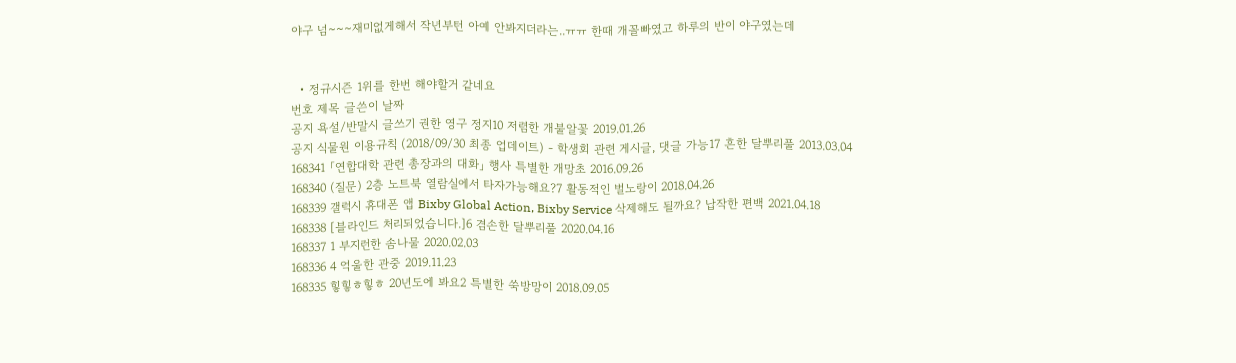야구 넘~~~재미없게해서 작년부턴 아예 안봐지더라는..ㅠㅠ 한때 개꼴빠였고 하루의 반이 야구였는데


  • 정규시즌 1위를 한번 해야할거 같네요
번호 제목 글쓴이 날짜
공지 욕설/반말시 글쓰기 권한 영구 정지10 저렴한 개불알꽃 2019.01.26
공지 식물원 이용규칙 (2018/09/30 최종 업데이트) - 학생회 관련 게시글, 댓글 가능17 흔한 달뿌리풀 2013.03.04
168341 「연합대학 관련 총장과의 대화」 행사 특별한 개망초 2016.09.26
168340 (질문) 2층 노트북 열람실에서 타자가능해요?7 활동적인 벌노랑이 2018.04.26
168339 갤럭시 휴대폰 앱 Bixby Global Action, Bixby Service 삭제해도 될까요? 납작한 편백 2021.04.18
168338 [블라인드 처리되었습니다.]6 겸손한 달뿌리풀 2020.04.16
168337 1 부지런한 솜나물 2020.02.03
168336 4 억울한 관중 2019.11.23
168335 힣힣ㅎ힣ㅎ 20년도에 봐요2 특별한 쑥방망이 2018.09.05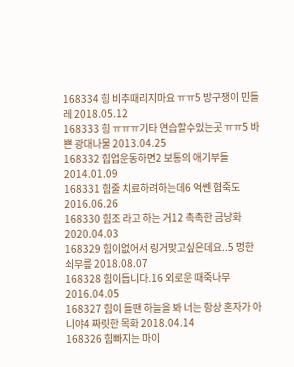168334 힝 비추때리지마요 ㅠㅠ5 방구쟁이 민들레 2018.05.12
168333 힝 ㅠㅠㅠ기타 연습할수있는곳 ㅠㅠ5 바쁜 광대나물 2013.04.25
168332 힙업운동하면2 보통의 애기부들 2014.01.09
168331 힘줄 치료하려하는데6 억쎈 협죽도 2016.06.26
168330 힘조 라고 하는 거12 촉촉한 금낭화 2020.04.03
168329 힘이없어서 링거맞고싶은데요..5 멍한 쇠무릎 2018.08.07
168328 힘이듭니다.16 외로운 때죽나무 2016.04.05
168327 힘이 들땐 하늘을 봐 너는 항상 혼자가 아니야4 짜릿한 목화 2018.04.14
168326 힘빠지는 마이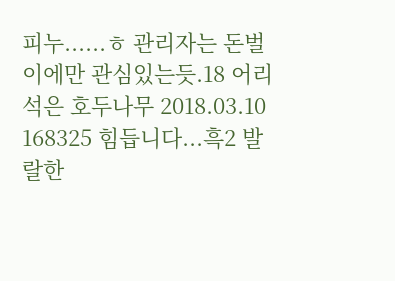피누......ㅎ 관리자는 돈벌이에만 관심있는듯.18 어리석은 호두나무 2018.03.10
168325 힘듭니다...흑2 발랄한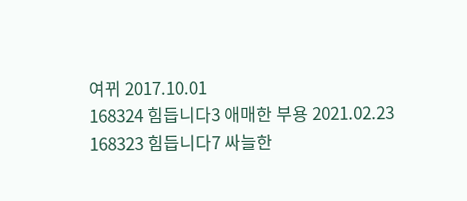여뀌 2017.10.01
168324 힘듭니다3 애매한 부용 2021.02.23
168323 힘듭니다7 싸늘한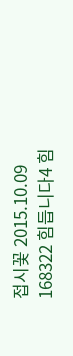접시꽃 2015.10.09
168322 힘듭니다4 힘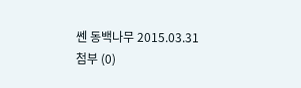쎈 동백나무 2015.03.31
첨부 (0)